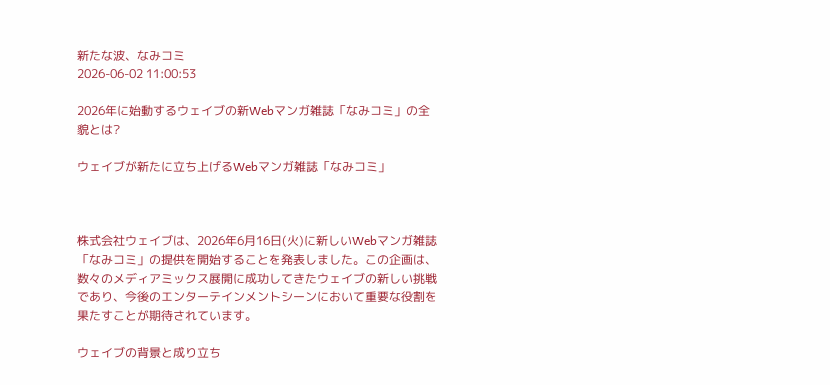新たな波、なみコミ
2026-06-02 11:00:53

2026年に始動するウェイブの新Webマンガ雑誌「なみコミ」の全貌とは?

ウェイブが新たに立ち上げるWebマンガ雑誌「なみコミ」



株式会社ウェイブは、2026年6月16日(火)に新しいWebマンガ雑誌「なみコミ」の提供を開始することを発表しました。この企画は、数々のメディアミックス展開に成功してきたウェイブの新しい挑戦であり、今後のエンターテインメントシーンにおいて重要な役割を果たすことが期待されています。

ウェイブの背景と成り立ち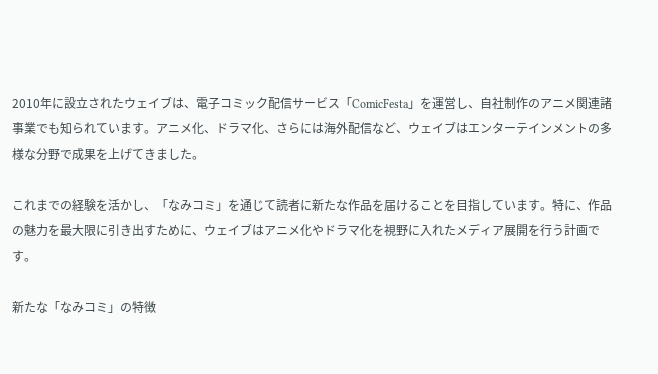2010年に設立されたウェイブは、電子コミック配信サービス「ComicFesta」を運営し、自社制作のアニメ関連諸事業でも知られています。アニメ化、ドラマ化、さらには海外配信など、ウェイブはエンターテインメントの多様な分野で成果を上げてきました。

これまでの経験を活かし、「なみコミ」を通じて読者に新たな作品を届けることを目指しています。特に、作品の魅力を最大限に引き出すために、ウェイブはアニメ化やドラマ化を視野に入れたメディア展開を行う計画です。

新たな「なみコミ」の特徴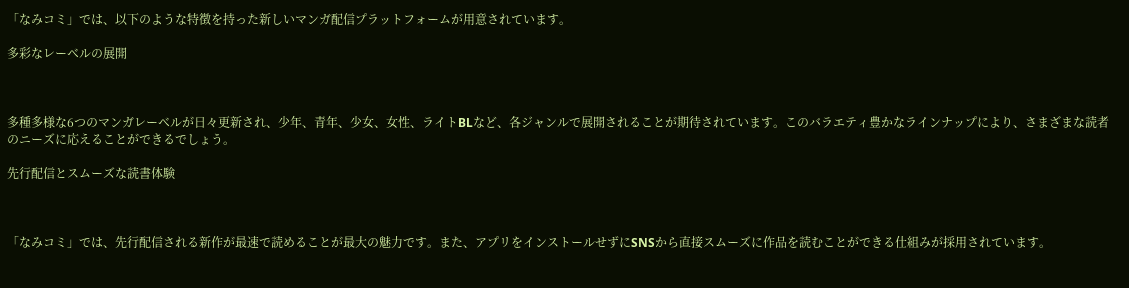「なみコミ」では、以下のような特徴を持った新しいマンガ配信プラットフォームが用意されています。

多彩なレーベルの展開



多種多様な6つのマンガレーベルが日々更新され、少年、青年、少女、女性、ライトBLなど、各ジャンルで展開されることが期待されています。このバラエティ豊かなラインナップにより、さまざまな読者のニーズに応えることができるでしょう。

先行配信とスムーズな読書体験



「なみコミ」では、先行配信される新作が最速で読めることが最大の魅力です。また、アプリをインストールせずにSNSから直接スムーズに作品を読むことができる仕組みが採用されています。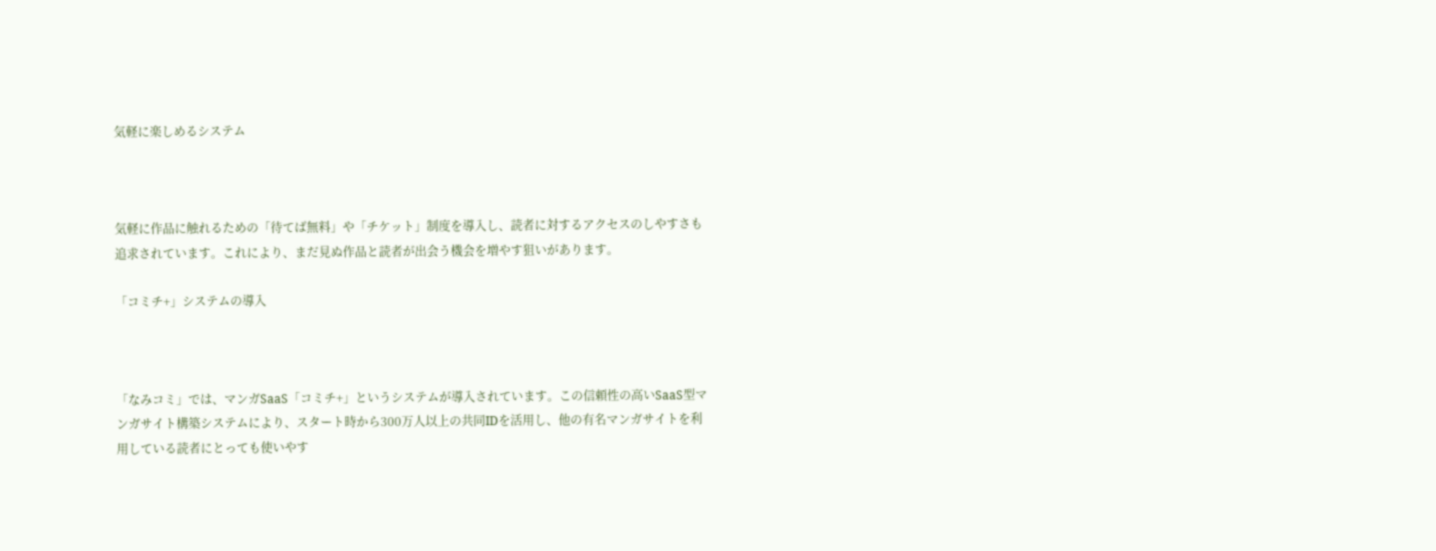気軽に楽しめるシステム



気軽に作品に触れるための「待てば無料」や「チケット」制度を導入し、読者に対するアクセスのしやすさも追求されています。これにより、まだ見ぬ作品と読者が出会う機会を増やす狙いがあります。

「コミチ+」システムの導入



「なみコミ」では、マンガSaaS「コミチ+」というシステムが導入されています。この信頼性の高いSaaS型マンガサイト構築システムにより、スタート時から300万人以上の共同IDを活用し、他の有名マンガサイトを利用している読者にとっても使いやす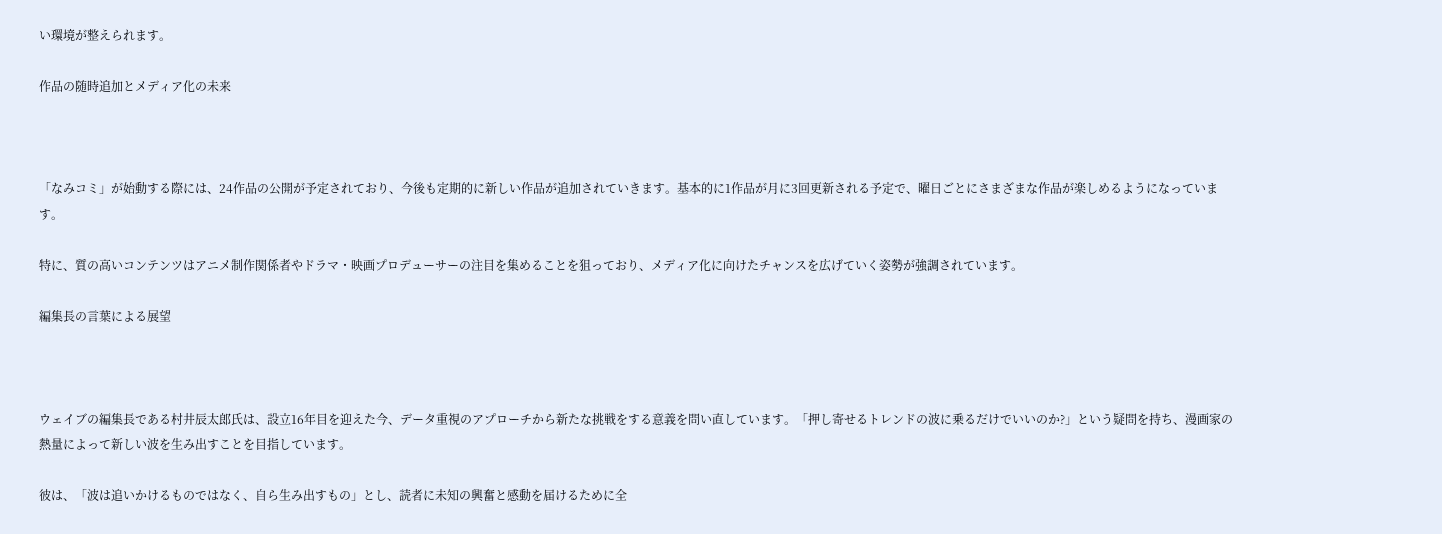い環境が整えられます。

作品の随時追加とメディア化の未来



「なみコミ」が始動する際には、24作品の公開が予定されており、今後も定期的に新しい作品が追加されていきます。基本的に1作品が月に3回更新される予定で、曜日ごとにさまざまな作品が楽しめるようになっています。

特に、質の高いコンテンツはアニメ制作関係者やドラマ・映画プロデューサーの注目を集めることを狙っており、メディア化に向けたチャンスを広げていく姿勢が強調されています。

編集長の言葉による展望



ウェイブの編集長である村井辰太郎氏は、設立16年目を迎えた今、データ重視のアプローチから新たな挑戦をする意義を問い直しています。「押し寄せるトレンドの波に乗るだけでいいのか?」という疑問を持ち、漫画家の熱量によって新しい波を生み出すことを目指しています。

彼は、「波は追いかけるものではなく、自ら生み出すもの」とし、読者に未知の興奮と感動を届けるために全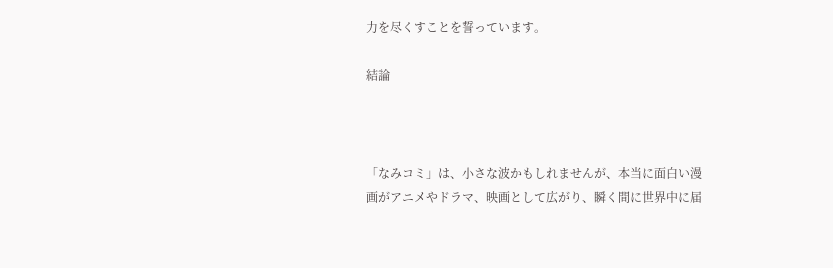力を尽くすことを誓っています。

結論



「なみコミ」は、小さな波かもしれませんが、本当に面白い漫画がアニメやドラマ、映画として広がり、瞬く間に世界中に届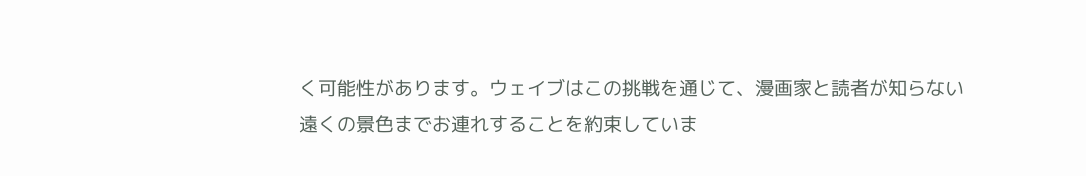く可能性があります。ウェイブはこの挑戦を通じて、漫画家と読者が知らない遠くの景色までお連れすることを約束していま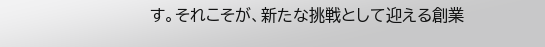す。それこそが、新たな挑戦として迎える創業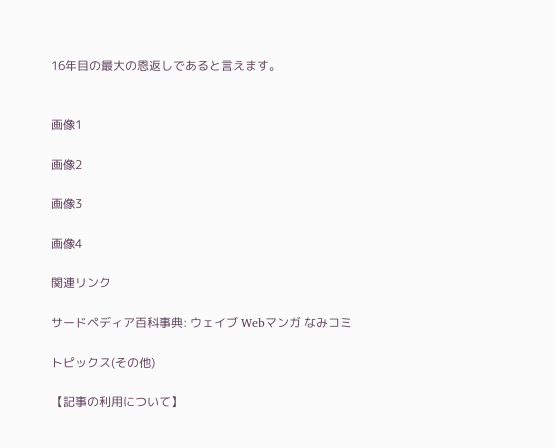16年目の最大の恩返しであると言えます。


画像1

画像2

画像3

画像4

関連リンク

サードペディア百科事典: ウェイブ Webマンガ なみコミ

トピックス(その他)

【記事の利用について】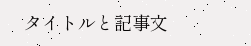タイトルと記事文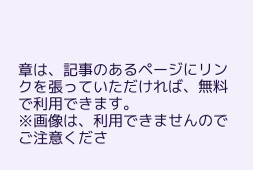章は、記事のあるページにリンクを張っていただければ、無料で利用できます。
※画像は、利用できませんのでご注意くださ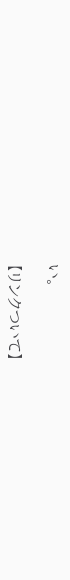い。

【リンクついて】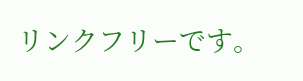リンクフリーです。